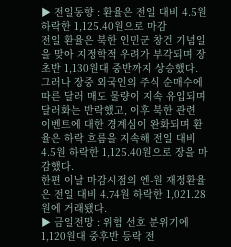▶ 전일동향 : 환율은 전일 대비 4.5원 하락한 1,125.40원으로 마감
전일 환율은 북한 인민군 창건 기념일을 맞아 지정학적 우려가 부각되며 장초반 1,130원대 중반까지 상승했다. 그러나 장중 외국인의 주식 순매수에 따른 달러 매도 물량이 지속 유입되며 달러화는 반락했고, 이후 북한 관련 이벤트에 대한 경계심이 완화되며 환율은 하락 흐름을 지속해 전일 대비 4.5원 하락한 1,125.40원으로 장을 마감했다.
한편 이날 마감시점의 엔-원 재정환율은 전일 대비 4.74원 하락한 1,021.28원에 거래됐다.
▶ 금일전망 : 위험 선호 분위기에 1,120원대 중후반 등락 전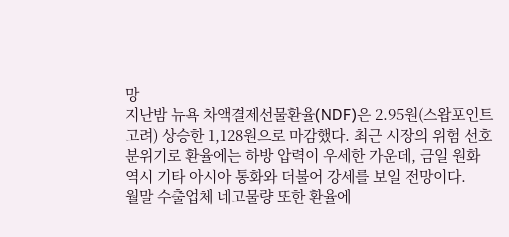망
지난밤 뉴욕 차액결제선물환율(NDF)은 2.95원(스왑포인트 고려) 상승한 1,128원으로 마감했다. 최근 시장의 위험 선호 분위기로 환율에는 하방 압력이 우세한 가운데, 금일 원화 역시 기타 아시아 통화와 더불어 강세를 보일 전망이다.
월말 수출업체 네고물량 또한 환율에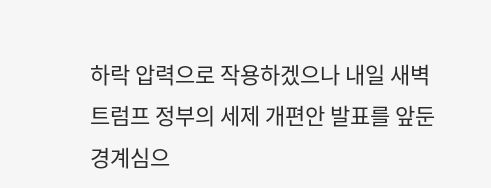하락 압력으로 작용하겠으나 내일 새벽 트럼프 정부의 세제 개편안 발표를 앞둔 경계심으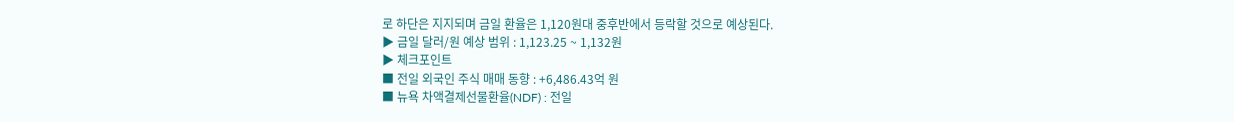로 하단은 지지되며 금일 환율은 1,120원대 중후반에서 등락할 것으로 예상된다.
▶ 금일 달러/원 예상 범위 : 1,123.25 ~ 1,132원
▶ 체크포인트
■ 전일 외국인 주식 매매 동향 : +6,486.43억 원
■ 뉴욕 차액결제선물환율(NDF) : 전일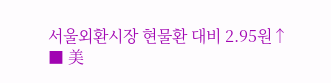서울외환시장 현물환 대비 2.95원↑
■ 美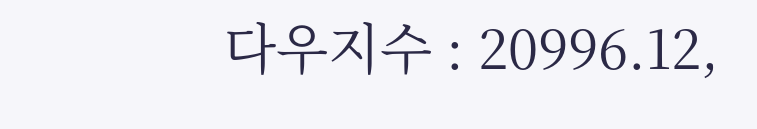다우지수 : 20996.12,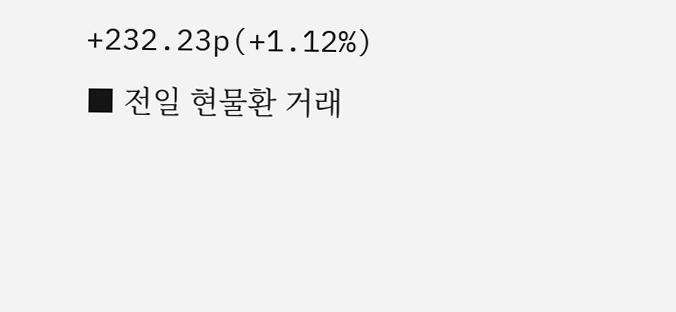+232.23p(+1.12%)
■ 전일 현물환 거래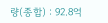량(종합) : 92.8억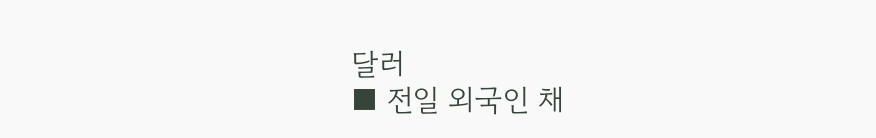달러
■ 전일 외국인 채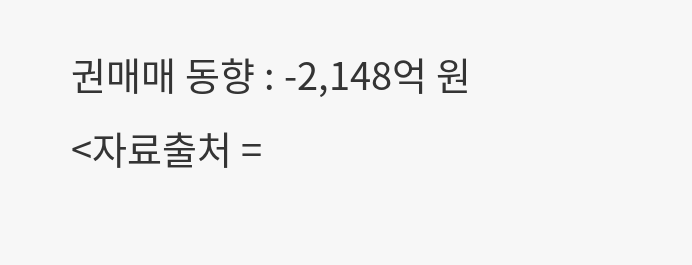권매매 동향 : -2,148억 원
<자료출처 =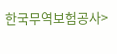한국무역보험공사>